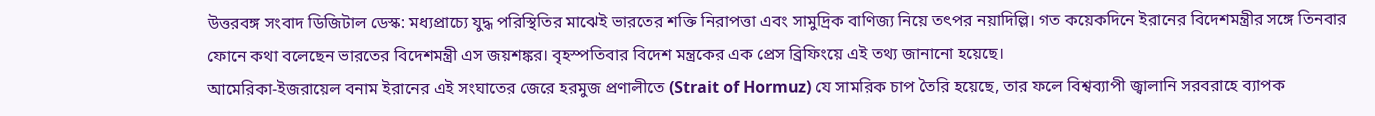উত্তরবঙ্গ সংবাদ ডিজিটাল ডেস্ক: মধ্যপ্রাচ্যে যুদ্ধ পরিস্থিতির মাঝেই ভারতের শক্তি নিরাপত্তা এবং সামুদ্রিক বাণিজ্য নিয়ে তৎপর নয়াদিল্লি। গত কয়েকদিনে ইরানের বিদেশমন্ত্রীর সঙ্গে তিনবার ফোনে কথা বলেছেন ভারতের বিদেশমন্ত্রী এস জয়শঙ্কর। বৃহস্পতিবার বিদেশ মন্ত্রকের এক প্রেস ব্রিফিংয়ে এই তথ্য জানানো হয়েছে।
আমেরিকা-ইজরায়েল বনাম ইরানের এই সংঘাতের জেরে হরমুজ প্রণালীতে (Strait of Hormuz) যে সামরিক চাপ তৈরি হয়েছে, তার ফলে বিশ্বব্যাপী জ্বালানি সরবরাহে ব্যাপক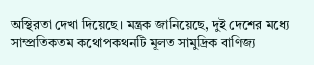অস্থিরতা দেখা দিয়েছে। মন্ত্রক জানিয়েছে, দুই দেশের মধ্যে সাম্প্রতিকতম কথোপকথনটি মূলত সামুদ্রিক বাণিজ্য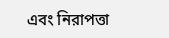এবং নিরাপত্তা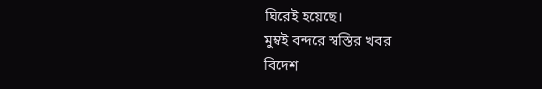ঘিরেই হয়েছে।
মুম্বই বন্দরে স্বস্তির খবর
বিদেশ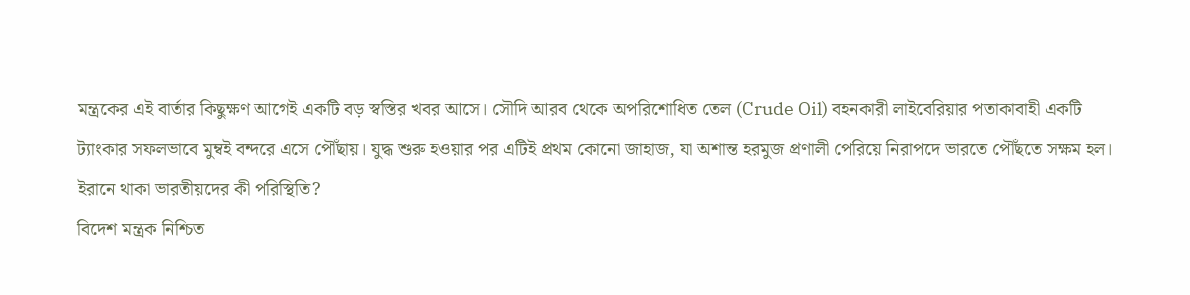মন্ত্রকের এই বার্তার কিছুক্ষণ আগেই একটি বড় স্বস্তির খবর আসে। সৌদি আরব থেকে অপরিশোধিত তেল (Crude Oil) বহনকারী লাইবেরিয়ার পতাকাবাহী একটি ট্যাংকার সফলভাবে মুম্বই বন্দরে এসে পৌঁছায়। যুদ্ধ শুরু হওয়ার পর এটিই প্রথম কোনো জাহাজ, যা অশান্ত হরমুজ প্রণালী পেরিয়ে নিরাপদে ভারতে পৌঁছতে সক্ষম হল।
ইরানে থাকা ভারতীয়দের কী পরিস্থিতি?
বিদেশ মন্ত্রক নিশ্চিত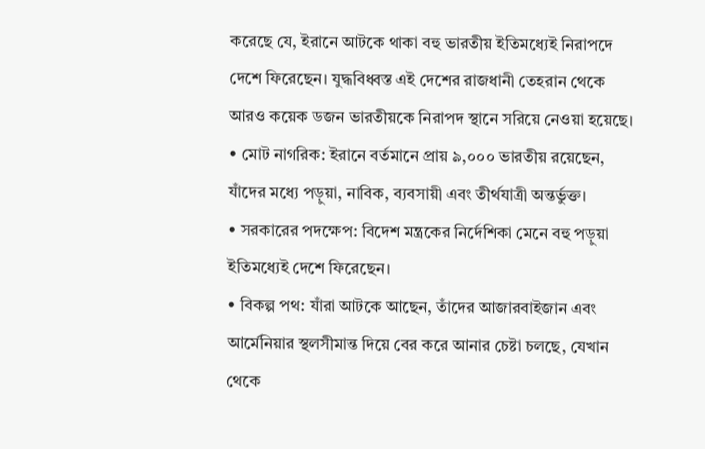করেছে যে, ইরানে আটকে থাকা বহু ভারতীয় ইতিমধ্যেই নিরাপদে দেশে ফিরেছেন। যুদ্ধবিধ্বস্ত এই দেশের রাজধানী তেহরান থেকে আরও কয়েক ডজন ভারতীয়কে নিরাপদ স্থানে সরিয়ে নেওয়া হয়েছে।
• মোট নাগরিক: ইরানে বর্তমানে প্রায় ৯,০০০ ভারতীয় রয়েছেন, যাঁদের মধ্যে পড়ুয়া, নাবিক, ব্যবসায়ী এবং তীর্থযাত্রী অন্তর্ভুক্ত।
• সরকারের পদক্ষেপ: বিদেশ মন্ত্রকের নির্দেশিকা মেনে বহু পড়ুয়া ইতিমধ্যেই দেশে ফিরেছেন।
• বিকল্প পথ: যাঁরা আটকে আছেন, তাঁদের আজারবাইজান এবং আর্মেনিয়ার স্থলসীমান্ত দিয়ে বের করে আনার চেষ্টা চলছে, যেখান থেকে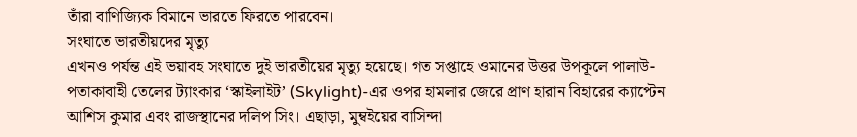তাঁরা বাণিজ্যিক বিমানে ভারতে ফিরতে পারবেন।
সংঘাতে ভারতীয়দের মৃত্যু
এখনও পর্যন্ত এই ভয়াবহ সংঘাতে দুই ভারতীয়ের মৃত্যু হয়েছে। গত সপ্তাহে ওমানের উত্তর উপকূলে পালাউ-পতাকাবাহী তেলের ট্যাংকার ‘স্কাইলাইট’ (Skylight)-এর ওপর হামলার জেরে প্রাণ হারান বিহারের ক্যাপ্টেন আশিস কুমার এবং রাজস্থানের দলিপ সিং। এছাড়া, মুম্বইয়ের বাসিন্দা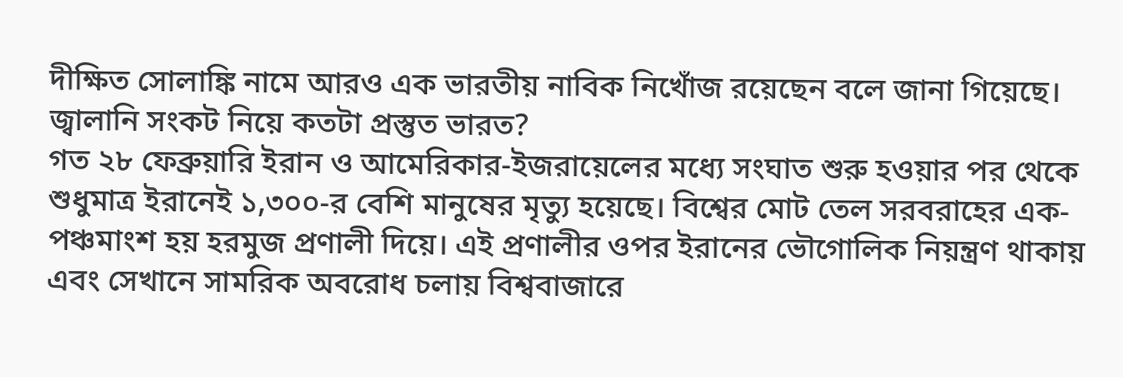দীক্ষিত সোলাঙ্কি নামে আরও এক ভারতীয় নাবিক নিখোঁজ রয়েছেন বলে জানা গিয়েছে।
জ্বালানি সংকট নিয়ে কতটা প্রস্তুত ভারত?
গত ২৮ ফেব্রুয়ারি ইরান ও আমেরিকার-ইজরায়েলের মধ্যে সংঘাত শুরু হওয়ার পর থেকে শুধুমাত্র ইরানেই ১,৩০০-র বেশি মানুষের মৃত্যু হয়েছে। বিশ্বের মোট তেল সরবরাহের এক-পঞ্চমাংশ হয় হরমুজ প্রণালী দিয়ে। এই প্রণালীর ওপর ইরানের ভৌগোলিক নিয়ন্ত্রণ থাকায় এবং সেখানে সামরিক অবরোধ চলায় বিশ্ববাজারে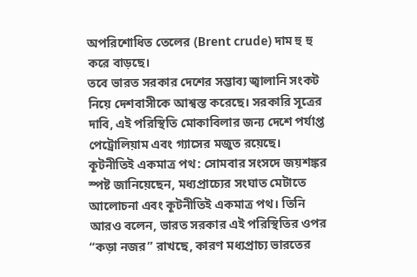অপরিশোধিত তেলের (Brent crude) দাম হু হু করে বাড়ছে।
তবে ভারত সরকার দেশের সম্ভাব্য জ্বালানি সংকট নিয়ে দেশবাসীকে আশ্বস্ত করেছে। সরকারি সূত্রের দাবি, এই পরিস্থিতি মোকাবিলার জন্য দেশে পর্যাপ্ত পেট্রোলিয়াম এবং গ্যাসের মজুত রয়েছে।
কূটনীতিই একমাত্র পথ: সোমবার সংসদে জয়শঙ্কর স্পষ্ট জানিয়েছেন, মধ্যপ্রাচ্যের সংঘাত মেটাতে আলোচনা এবং কূটনীতিই একমাত্র পথ। তিনি আরও বলেন, ভারত সরকার এই পরিস্থিতির ওপর “কড়া নজর” রাখছে, কারণ মধ্যপ্রাচ্য ভারতের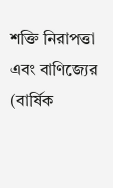শক্তি নিরাপত্তা এবং বাণিজ্যের (বার্ষিক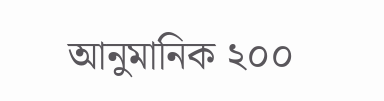আনুমানিক ২০০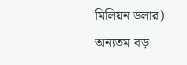মিলিয়ন ডলার) অন্যতম বড়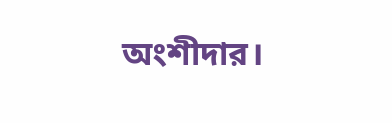অংশীদার।